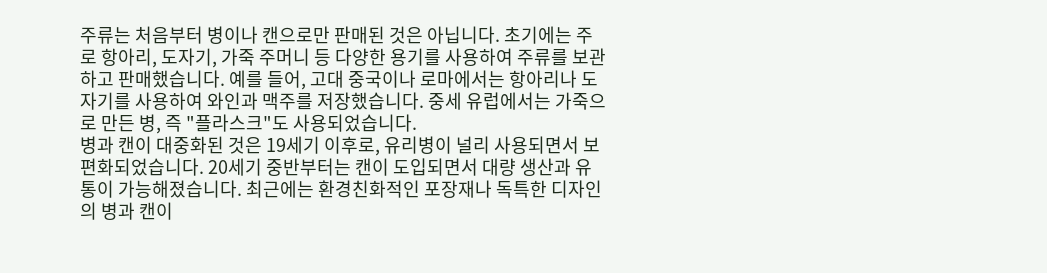주류는 처음부터 병이나 캔으로만 판매된 것은 아닙니다. 초기에는 주로 항아리, 도자기, 가죽 주머니 등 다양한 용기를 사용하여 주류를 보관하고 판매했습니다. 예를 들어, 고대 중국이나 로마에서는 항아리나 도자기를 사용하여 와인과 맥주를 저장했습니다. 중세 유럽에서는 가죽으로 만든 병, 즉 "플라스크"도 사용되었습니다.
병과 캔이 대중화된 것은 19세기 이후로, 유리병이 널리 사용되면서 보편화되었습니다. 20세기 중반부터는 캔이 도입되면서 대량 생산과 유통이 가능해졌습니다. 최근에는 환경친화적인 포장재나 독특한 디자인의 병과 캔이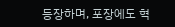등장하며, 포장에도 혁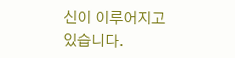신이 이루어지고 있습니다.